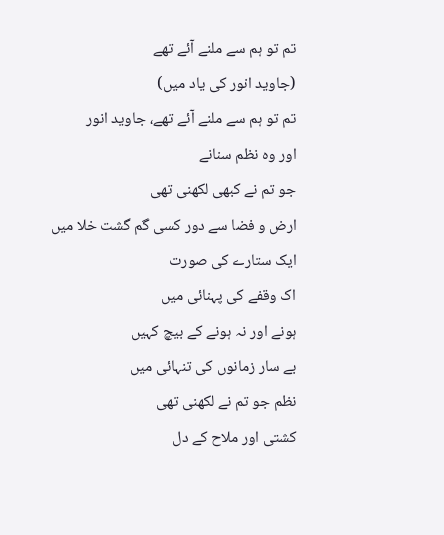تم تو ہم سے ملنے آئے تھے
(جاوید انور کی یاد میں)
تم تو ہم سے ملنے آئے تھے، جاوید انور
اور وہ نظم سنانے
جو تم نے کبھی لکھنی تھی
ارض و فضا سے دور کسی گم گشت خلا میں
ایک ستارے کی صورت
اک وقفے کی پہنائی میں
ہونے اور نہ ہونے کے بیچ کہیں
بے سار زمانوں کی تنہائی میں
نظم جو تم نے لکھنی تھی
کشتی اور ملاح کے دل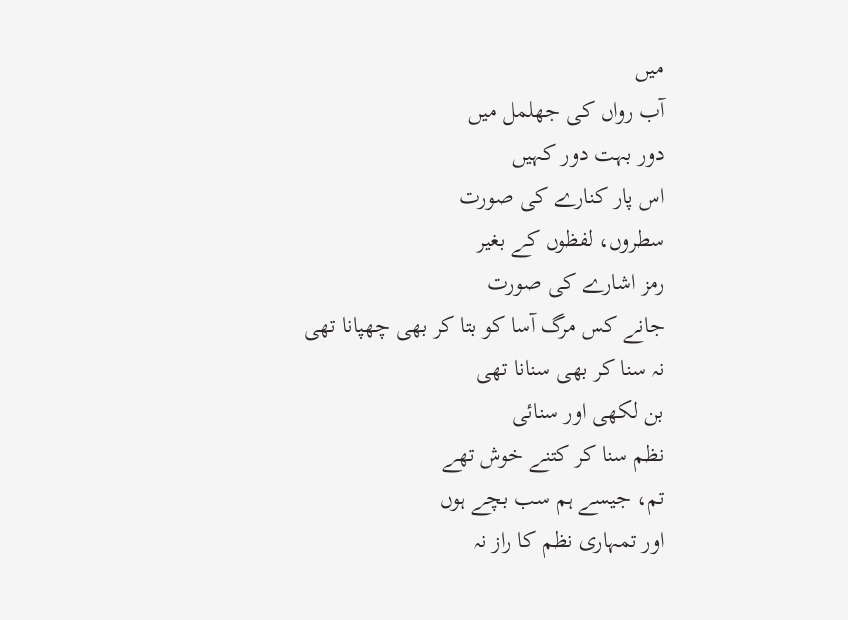میں
آب رواں کی جھلمل میں
دور بہت دور کہیں
اس پار کنارے کی صورت
سطروں، لفظوں کے بغیر
رمز اشارے کی صورت
جانے کس مرگ آسا کو بتا کر بھی چھپانا تھی
نہ سنا کر بھی سنانا تھی
بن لکھی اور سنائی
نظم سنا کر کتنے خوش تھے
تم، جیسے ہم سب بچے ہوں
اور تمہاری نظم کا راز نہ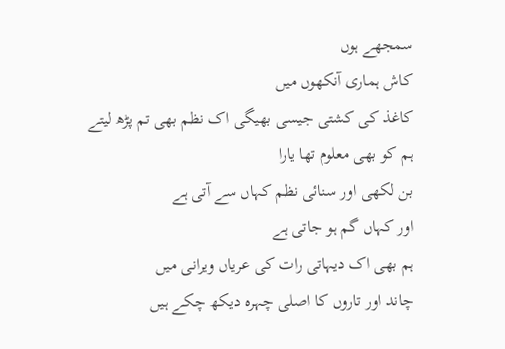سمجھے ہوں
کاش ہماری آنکھوں میں
کاغذ کی کشتی جیسی بھیگی اک نظم بھی تم پڑھ لیتے
ہم کو بھی معلوم تھا یارا
بن لکھی اور سنائی نظم کہاں سے آتی ہے
اور کہاں گم ہو جاتی ہے
ہم بھی اک دیہاتی رات کی عریاں ویرانی میں
چاند اور تاروں کا اصلی چہرہ دیکھ چکے ہیں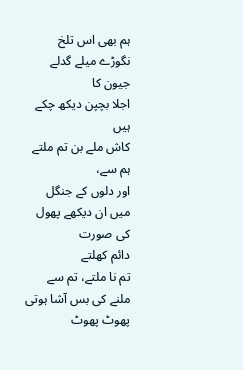ہم بھی اس تلخ نگوڑے میلے گدلے جیون کا
اجلا بچپن دیکھ چکے ہیں
کاش ملے بن تم ملتے
ہم سے،
اور دلوں کے جنگل میں ان دیکھے پھول کی صورت
دائم کھلتے
تم نا ملتے، تم سے ملنے کی بس آشا ہوتی
پھوٹ پھوٹ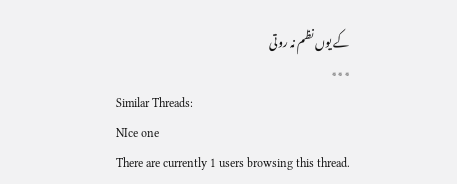کے یوں نظم نہ روتی
٭٭٭
Similar Threads:
NIce one
There are currently 1 users browsing this thread.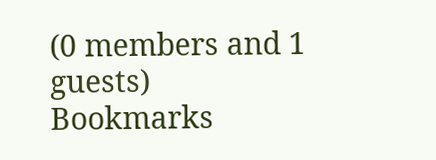(0 members and 1 guests)
Bookmarks